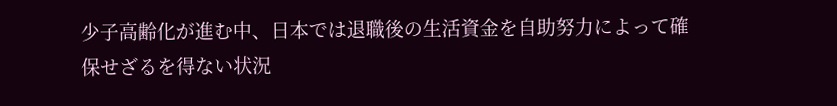少子高齢化が進む中、日本では退職後の生活資金を自助努力によって確保せざるを得ない状況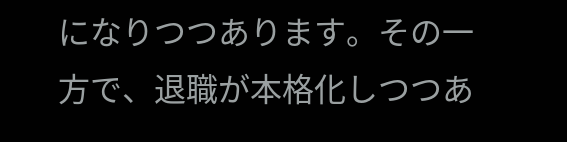になりつつあります。その一方で、退職が本格化しつつあ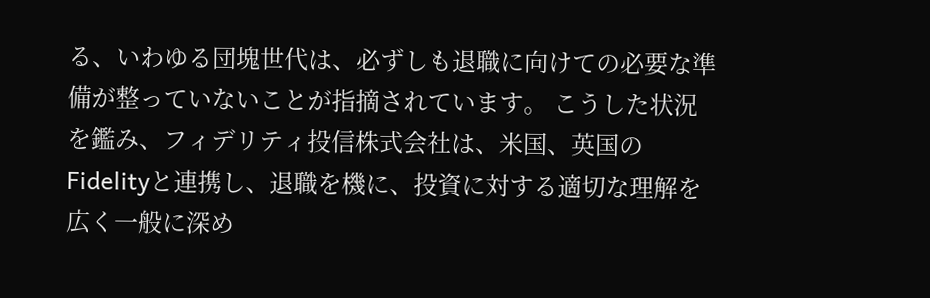る、いわゆる団塊世代は、必ずしも退職に向けての必要な準備が整っていないことが指摘されています。 こうした状況を鑑み、フィデリティ投信株式会社は、米国、英国のFidelityと連携し、退職を機に、投資に対する適切な理解を広く一般に深め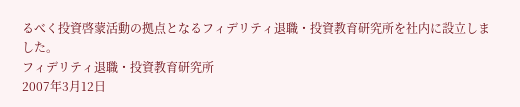るべく投資啓蒙活動の拠点となるフィデリティ退職・投資教育研究所を社内に設立しました。
フィデリティ退職・投資教育研究所
2007年3月12日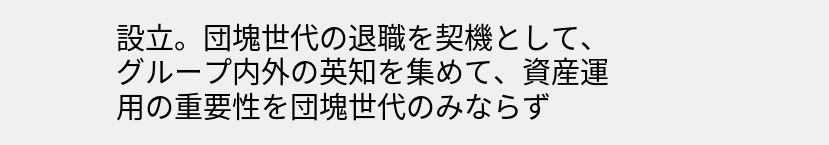設立。団塊世代の退職を契機として、グループ内外の英知を集めて、資産運用の重要性を団塊世代のみならず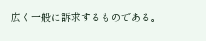広く一般に訴求するものである。